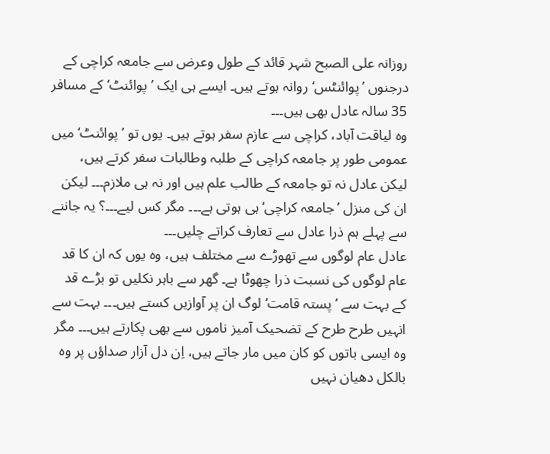روزانہ علی الصبح شہر قائد کے طول وعرض سے جامعہ کراچی کے درجنوں ’پوائنٹس‘ روانہ ہوتے ہیں۔ ایسے ہی ایک ’پوائنٹ‘ کے مسافر 35 سالہ عادل بھی ہیں۔۔۔
وہ لیاقت آباد، کراچی سے عازم سفر ہوتے ہیں۔ یوں تو ’پوائنٹ‘ میں عمومی طور پر جامعہ کراچی کے طلبہ وطالبات سفر کرتے ہیں، لیکن عادل نہ تو جامعہ کے طالب علم ہیں اور نہ ہی ملازم۔۔۔ لیکن ان کی منزل ’جامعہ کراچی‘ ہی ہوتی ہے۔۔۔ مگر کس لیے۔۔۔؟ یہ جاننے سے پہلے ہم ذرا عادل سے تعارف کراتے چلیں۔۔۔
عادل عام لوگوں سے تھوڑے سے مختلف ہیں، وہ یوں کہ ان کا قد عام لوگوں کی نسبت ذرا چھوٹا ہے۔ گھر سے باہر نکلیں تو بڑے قد کے بہت سے ’پستہ قامت‘ لوگ ان پر آوازیں کستے ہیں۔۔۔ بہت سے انہیں طرح طرح کے تضحیک آمیز ناموں سے بھی پکارتے ہیں۔۔۔ مگر وہ ایسی باتوں کو کان میں مار جاتے ہیں، اِن دل آزار صداؤں پر وہ بالکل دھیان نہیں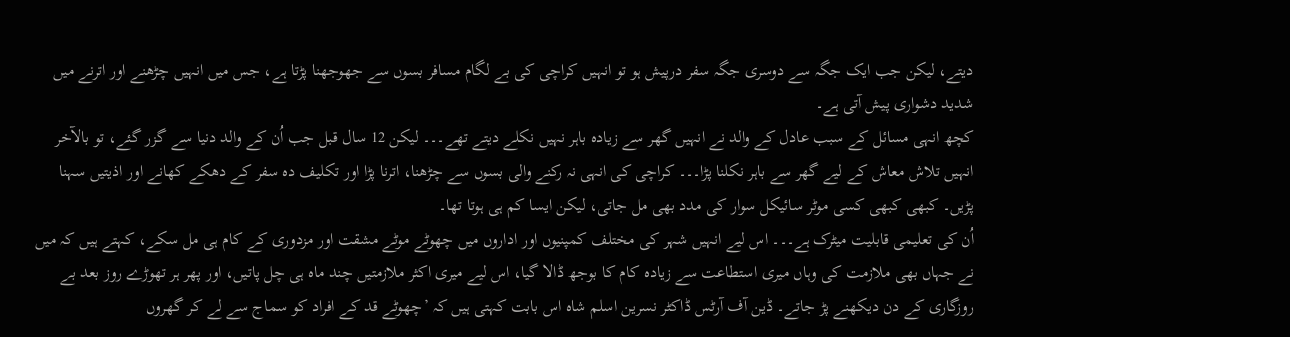دیتے، لیکن جب ایک جگہ سے دوسری جگہ سفر درپیش ہو تو انہیں کراچی کی بے لگام مسافر بسوں سے جھوجھنا پڑتا ہے، جس میں انہیں چڑھنے اور اترنے میں شدید دشواری پیش آتی ہے۔
کچھ انہی مسائل کے سبب عادل کے والد نے انہیں گھر سے زیادہ باہر نہیں نکلے دیتے تھے۔۔۔ لیکن 12 سال قبل جب اُن کے والد دنیا سے گزر گئے، تو بالآخر انہیں تلاش معاش کے لیے گھر سے باہر نکلنا پڑا۔۔۔ کراچی کی انہی نہ رکنے والی بسوں سے چڑھنا، اترنا پڑا اور تکلیف دہ سفر کے دھکے کھانے اور اذیتیں سہنا پڑیں۔ کبھی کبھی کسی موٹر سائیکل سوار کی مدد بھی مل جاتی، لیکن ایسا کم ہی ہوتا تھا۔
اُن کی تعلیمی قابلیت میٹرک ہے۔۔۔ اس لیے انہیں شہر کی مختلف کمپنیوں اور اداروں میں چھوٹے موٹے مشقت اور مزدوری کے کام ہی مل سکے، کہتے ہیں کہ میں نے جہاں بھی ملازمت کی وہاں میری استطاعت سے زیادہ کام کا بوجھ ڈالا گیا، اس لیے میری اکثر ملازمتیں چند ماہ ہی چل پاتیں، اور پھر ہر تھوڑے روز بعد بے روزگاری کے دن دیکھنے پڑ جاتے۔ ڈین آف آرٹس ڈاکٹر نسرین اسلم شاہ اس بابت کہتی ہیں کہ ’چھوٹے قد کے افراد کو سماج سے لے کر گھروں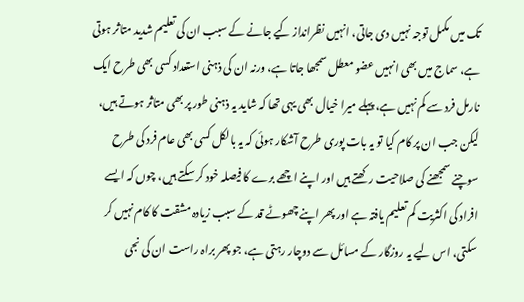تک میں مکمل توجہ نہیں دی جاتی، انہیں نظرانداز کیے جانے کے سبب ان کی تعلیم شدید متاثر ہوتی ہے، سماج میں بھی انہیں عضو معطل سمجھا جاتا ہے، ورنہ ان کی ذہنی استعداد کسی بھی طرح ایک نارمل فرد سے کم نہیں ہے، پہلے میرا خیال بھی یہی تھا کہ شاید یہ ذہنی طور پر بھی متاثر ہوتے ہیں، لیکن جب ان پر کام کیا تو یہ بات پوری طرح آشکار ہوئی کہ یہ بالکل کسی بھی عام فرد کی طرح سوچنے سمجھنے کی صلاحیت رکھتے ہیں اور اپنے اچھے برے کا فیصلہ خود کر سکتے ہیں، چوں کہ ایسے افراد کی اکثریت کم تعلیم یافتہ ہے اور پھر اپنے چھوٹے قد کے سبب زیادہ مشقت کا کام نہیں کر سکتی، اس لیے یہ روزگار کے مسائل سے دوچار رہتی ہے، جو پھر براہ راست ان کی نجی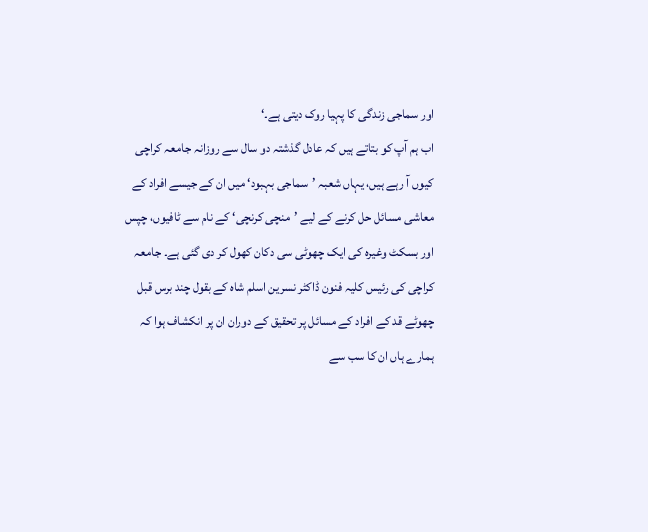اور سماجی زندگی کا پہیا روک دیتی ہے۔‘
اب ہم آپ کو بتاتے ہیں کہ عادل گذشتہ دو سال سے روزانہ جامعہ کراچی کیوں آ رہے ہیں، یہاں شعبہ ’سماجی بہبود‘ میں ان کے جیسے افراد کے معاشی مسائل حل کرنے کے لیے ’منچی کرنچی‘ کے نام سے ٹافیوں، چپس اور بسکٹ وغیرہ کی ایک چھوٹی سی دکان کھول کر دی گئی ہے۔ جامعہ کراچی کی رئیس کلیہ فنون ڈاکٹر نسرین اسلم شاہ کے بقول چند برس قبل چھوٹے قد کے افراد کے مسائل پر تحقیق کے دوران ان پر انکشاف ہوا کہ ہمارے ہاں ان کا سب سے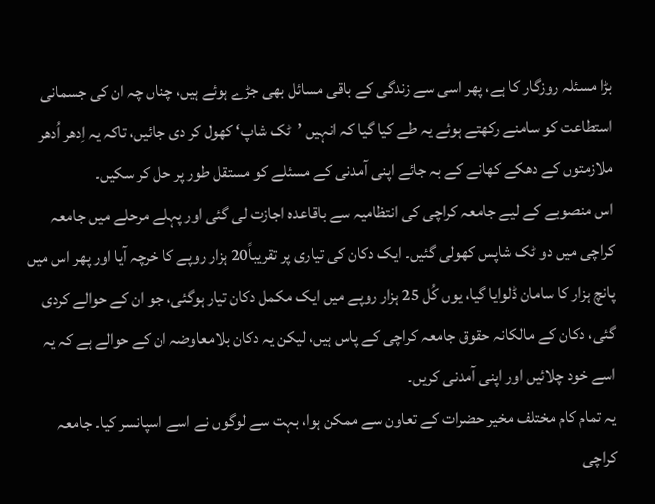بڑا مسئلہ روزگار کا ہے، پھر اسی سے زندگی کے باقی مسائل بھی جڑے ہوئے ہیں، چناں چہ ان کی جسمانی استطاعت کو سامنے رکھتے ہوئے یہ طے کیا گیا کہ انہیں ’ٹک شاپ‘ کھول کر دی جائیں، تاکہ یہ اِدھر اُدھر ملازمتوں کے دھکے کھانے کے بہ جائے اپنی آمدنی کے مسئلے کو مستقل طور پر حل کر سکیں۔
اس منصوبے کے لیے جامعہ کراچی کی انتظامیہ سے باقاعدہ اجازت لی گئی اور پہلے مرحلے میں جامعہ کراچی میں دو ٹک شاپس کھولی گئیں۔ ایک دکان کی تیاری پر تقریباً20 ہزار روپے کا خرچہ آیا اور پھر اس میں پانچ ہزار کا سامان ڈلوایا گیا، یوں کُل 25 ہزار روپے میں ایک مکمل دکان تیار ہوگئی، جو ان کے حوالے کردی گئی، دکان کے مالکانہ حقوق جامعہ کراچی کے پاس ہیں، لیکن یہ دکان بلامعاوضہ ان کے حوالے ہے کہ یہ اسے خود چلائیں اور اپنی آمدنی کریں۔
یہ تمام کام مختلف مخیر حضرات کے تعاون سے ممکن ہوا، بہت سے لوگوں نے اسے اسپانسر کیا۔ جامعہ کراچی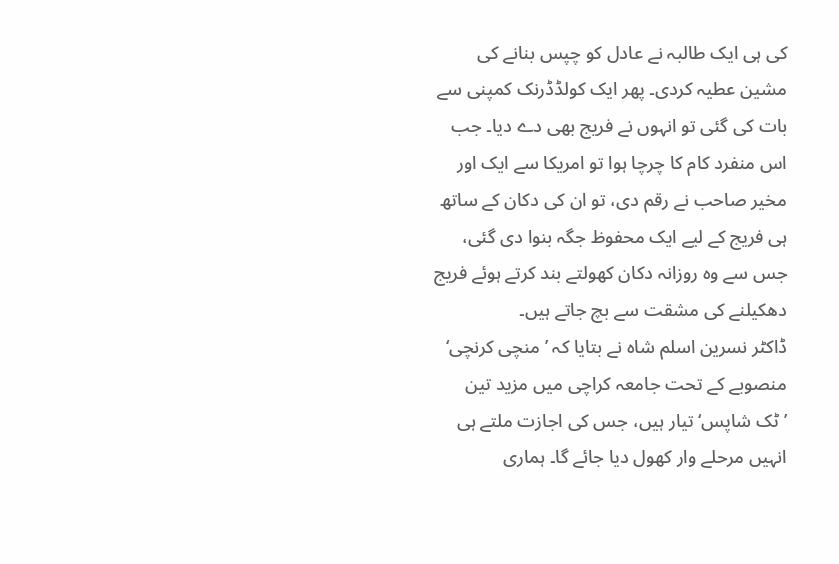کی ہی ایک طالبہ نے عادل کو چپس بنانے کی مشین عطیہ کردی۔ پھر ایک کولڈڈرنک کمپنی سے بات کی گئی تو انہوں نے فریج بھی دے دیا۔ جب اس منفرد کام کا چرچا ہوا تو امریکا سے ایک اور مخیر صاحب نے رقم دی، تو ان کی دکان کے ساتھ ہی فریج کے لیے ایک محفوظ جگہ بنوا دی گئی، جس سے وہ روزانہ دکان کھولتے بند کرتے ہوئے فریج دھکیلنے کی مشقت سے بچ جاتے ہیں۔
ڈاکٹر نسرین اسلم شاہ نے بتایا کہ ’منچی کرنچی‘ منصوبے کے تحت جامعہ کراچی میں مزید تین ’ٹک شاپس‘ تیار ہیں، جس کی اجازت ملتے ہی انہیں مرحلے وار کھول دیا جائے گا۔ ہماری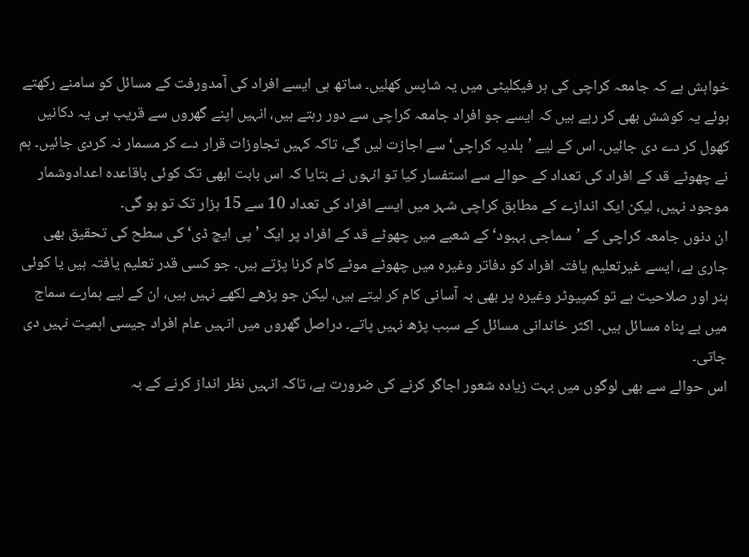خواہش ہے کہ جامعہ کراچی کی ہر فیکلیٹی میں یہ شاپس کھلیں۔ ساتھ ہی ایسے افراد کی آمدورفت کے مسائل کو سامنے رکھتے ہوئے یہ کوشش بھی کر رہے ہیں کہ ایسے جو افراد جامعہ کراچی سے دور رہتے ہیں، انہیں اپنے گھروں سے قریب ہی یہ دکانیں کھول کر دے دی جائیں۔ اس کے لیے ’بلدیہ کراچی‘ سے اجازت لیں گے، تاکہ کہیں تجاوزات قرار دے کر مسمار نہ کردی جائیں۔ ہم نے چھوٹے قد کے افراد کی تعداد کے حوالے سے استفسار کیا تو انہوں نے بتایا کہ اس بابت ابھی تک کوئی باقاعدہ اعدادوشمار موجود نہیں، لیکن ایک اندازے کے مطابق کراچی شہر میں ایسے افراد کی تعداد 10 سے 15 ہزار تک تو ہو گی۔
ان دنوں جامعہ کراچی کے ’سماجی بہبود‘ کے شعبے میں چھوٹے قد کے افراد پر ایک ’پی ایچ ڈی‘ کی سطح کی تحقیق بھی جاری ہے، ایسے غیرتعلیم یافتہ افراد کو دفاتر وغیرہ میں چھوٹے موٹے کام کرنا پڑتے ہیں۔ جو کسی قدر تعلیم یافتہ ہیں یا کوئی ہنر اور صلاحیت ہے تو کمپیوٹر وغیرہ پر بھی بہ آسانی کام کر لیتے ہیں، لیکن جو پڑھے لکھے نہیں ہیں، ان کے لیے ہمارے سماج میں بے پناہ مسائل ہیں۔ اکثر خاندانی مسائل کے سبب پڑھ نہیں پاتے۔ دراصل گھروں میں انہیں عام افراد جیسی اہمیت نہیں دی جاتی۔
اس حوالے سے بھی لوگوں میں بہت زیادہ شعور اجاگر کرنے کی ضرورت ہے، تاکہ انہیں نظر انداز کرنے کے بہ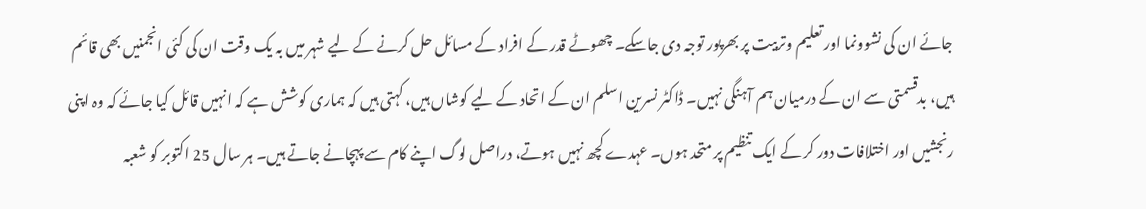جائے ان کی نشوونما اور تعلیم وتربیت پر بھرپور توجہ دی جاسکے۔ چھوٹے قدر کے افراد کے مسائل حل کرنے کے لیے شہر میں بہ یک وقت ان کی کئی انجمنیں بھی قائم ہیں، بدقسمتی سے ان کے درمیان ہم آہنگی نہیں۔ ڈاکٹر نسرین اسلم ان کے اتحاد کے لیے کوشاں ہیں، کہتی ہیں کہ ہماری کوشش ہے کہ انہیں قائل کیا جائے کہ وہ اپنی رنجشیں اور اختلافات دور کر کے ایک تنظیم پر متحد ہوں۔ عہدے کچھ نہیں ہوتے، دراصل لوگ اپنے کام سے پہچانے جاتے ہیں۔ ہر سال 25 اکتوبر کو شعبہ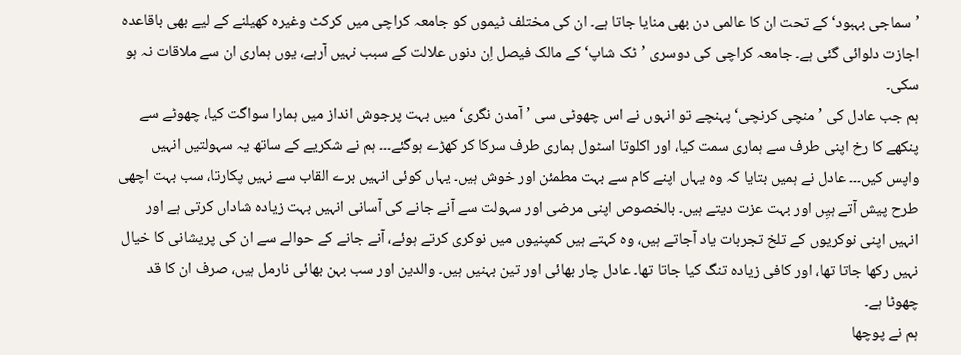’سماجی بہبود‘ کے تحت ان کا عالمی دن بھی منایا جاتا ہے۔ ان کی مختلف ٹیموں کو جامعہ کراچی میں کرکٹ وغیرہ کھیلنے کے لیے بھی باقاعدہ اجازت دلوائی گئی ہے۔ جامعہ کراچی کی دوسری ’ٹک شاپ‘ کے مالک فیصل اِن دنوں علالت کے سبب نہیں آرہے، یوں ہماری ان سے ملاقات نہ ہو سکی۔
ہم جب عادل کی ’منچی کرنچی‘ پہنچے تو انہوں نے اس چھوٹی سی ’آمدن نگری‘ میں بہت پرجوش انداز میں ہمارا سواگت کیا، چھوٹے سے پنکھے کا رخ اپنی طرف سے ہماری سمت کیا، اور اکلوتا اسٹول ہماری طرف سرکا کر کھڑے ہوگئے۔۔۔ ہم نے شکریے کے ساتھ یہ سہولتیں انہیں واپس کیں۔۔۔ عادل نے ہمیں بتایا کہ وہ یہاں اپنے کام سے بہت مطمئن اور خوش ہیں۔ یہاں کوئی انہیں برے القاب سے نہیں پکارتا، سب بہت اچھی طرح پیش آتے ہیِں اور بہت عزت دیتے ہیں۔ بالخصوص اپنی مرضی اور سہولت سے آنے جانے کی آسانی انہیں بہت زیادہ شاداں کرتی ہے اور انہیں اپنی نوکریوں کے تلخ تجربات یاد آجاتے ہیں، وہ کہتے ہیں کمپنیوں میں نوکری کرتے ہوئے، آنے جانے کے حوالے سے ان کی پریشانی کا خیال نہیں رکھا جاتا تھا، اور کافی زیادہ تنگ کیا جاتا تھا۔ عادل چار بھائی اور تین بہنیں ہیں۔ والدین اور سب بہن بھائی نارمل ہیں، صرف ان کا قد چھوٹا ہے۔
ہم نے پوچھا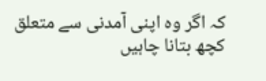کہ اگر وہ اپنی آمدنی سے متعلق کچھ بتانا چاہیں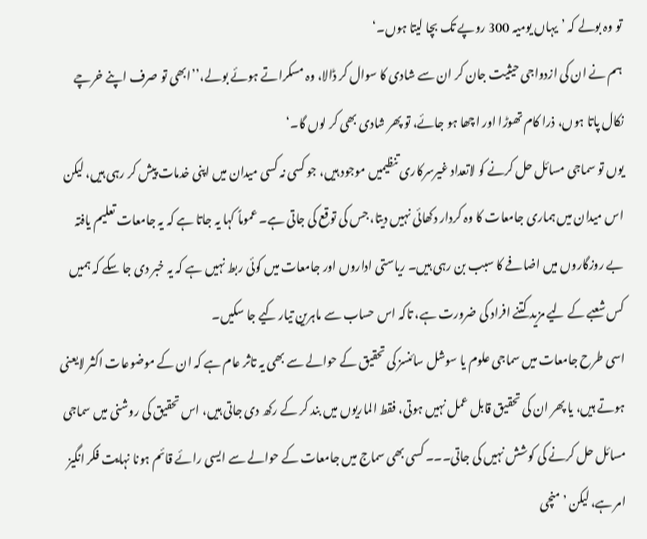تو وہ بولے کہ ’یہاں یومیہ 300 روپے تک بچا لیتا ہوں۔‘
ہم نے ان کی ازدواجی حیثیت جان کر ان سے شادی کا سوال کر ڈالا، وہ مسکراتے ہوئے بولے،’’ابھی تو صرف اپنے خرچے نکال پاتا ہوں، ذرا کام تھوڑا اور اچھا ہو جائے، تو پھر شادی بھی کر لوں گا۔‘
یوں تو سماجی مسائل حل کرنے کو لاتعداد غیرسرکاری تنظیمیں موجود ہیں، جو کسی نہ کسی میدان میں اپنی خدمات پیش کر رہی ہیں، لیکن اس میدان میں ہماری جامعات کا وہ کردار دکھائی نہیں دیتا، جس کی توقع کی جاتی ہے۔ عموماً کہا یہ جاتا ہے کہ یہ جامعات تعلیم یافتہ بے روزگاروں میں اضافے کا سبب بن رہی ہیں۔ ریاستی اداروں اور جامعات میں کوئی ربط نہیں ہے کہ یہ خبر دی جا سکے کہ ہمیں کس شعبے کے لیے مزید کتنے افراد کی ضرورت ہے، تاکہ اس حساب سے ماہرین تیار کیے جا سکیں۔
اسی طرح جامعات میں سماجی علوم یا سوشل سائنسز کی تحقیق کے حوالے سے بھی یہ تاثر عام ہے کہ ان کے موضوعات اکثر لایعنی ہوتے ہیں، یا پھر ان کی تحقیق قابل عمل نہیں ہوتی، فقط الماریوں میں بند کر کے رکھ دی جاتی ہیں، اس تحقیق کی روشنی میں سماجی مسائل حل کرنے کی کوشش نہیں کی جاتی۔۔۔ کسی بھی سماج میں جامعات کے حوالے سے ایسی رائے قائم ہونا نہایت فکر انگیز امر ہے، لیکن ’منچی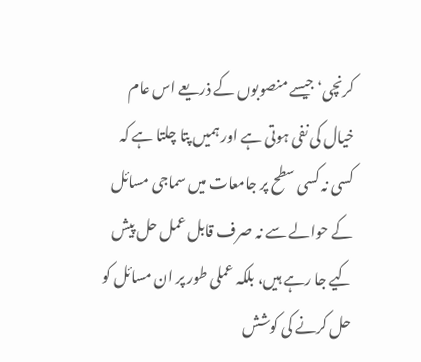کرنچی‘ جیسے منصوبوں کے ذریعے اس عام خیال کی نفی ہوتی ہے اور ہمیں پتا چلتا ہے کہ کسی نہ کسی سطح پر جامعات میں سماجی مسائل کے حوالے سے نہ صرف قابل عمل حل پیش کیے جا رہے ہیں، بلکہ عملی طور پر ان مسائل کو حل کرنے کی کوشش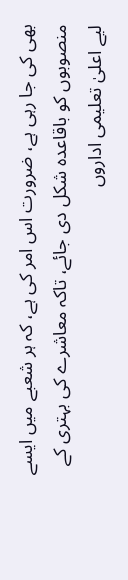بھی کی جا رہی ہے، ضرورت اس امر کی ہے، کہ ہر شعبے میں ایسے منصوبوں کو باقاعدہ شکل دی جائے، تاکہ معاشرے کی بہتری کے لیے اعلیٰ تعلیمی اداروں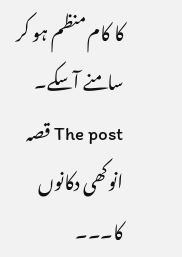کا کام منظم ہو کر سامنے آسکے۔
The post قصہ انوکھی دکانوں کا۔۔۔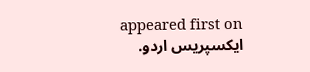appeared first on ایکسپریس اردو.